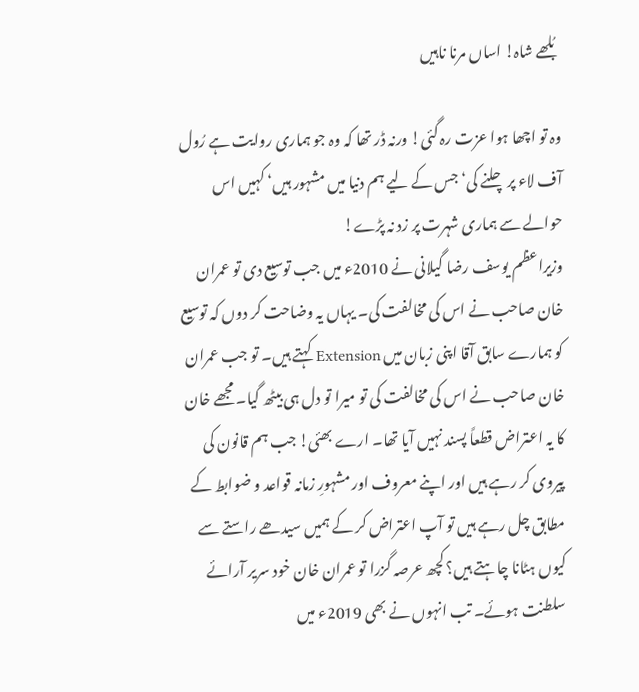بُلھے شاہ! اساں مرنا ناہیں

وہ تو اچھا ہوا عزت رہ گئی! ورنہ ڈر تھا کہ وہ جو ہماری روایت ہے رُول آف لاء پر چلنے کی‘ جس کے لیے ہم دنیا میں مشہور ہیں‘ کہیں اس حوالے سے ہماری شہرت پر زد نہ پڑے!
وزیراعظم یوسف رضا گیلانی نے 2010ء میں جب توسیع دی تو عمران خان صاحب نے اس کی مخالفت کی۔ یہاں یہ وضاحت کر دوں کہ توسیع کو ہمارے سابق آقا اپنی زبان میں Extension کہتے ہیں۔ تو جب عمران خان صاحب نے اس کی مخالفت کی تو میرا تو دل ہی بیٹھ گیا۔ مجھے خان کا یہ اعتراض قطعاً پسند نہیں آیا تھا۔ ارے بھئی! جب ہم قانون کی پیروی کر رہے ہیں اور اپنے معروف اور مشہورِ زمانہ قواعد و ضوابط کے مطابق چل رہے ہیں تو آپ اعتراض کر کے ہمیں سیدھے راستے سے کیوں ہٹانا چاہتے ہیں؟ کچھ عرصہ گزرا تو عمران خان خود سریر آرائے سلطنت ہوئے۔ تب انہوں نے بھی 2019ء میں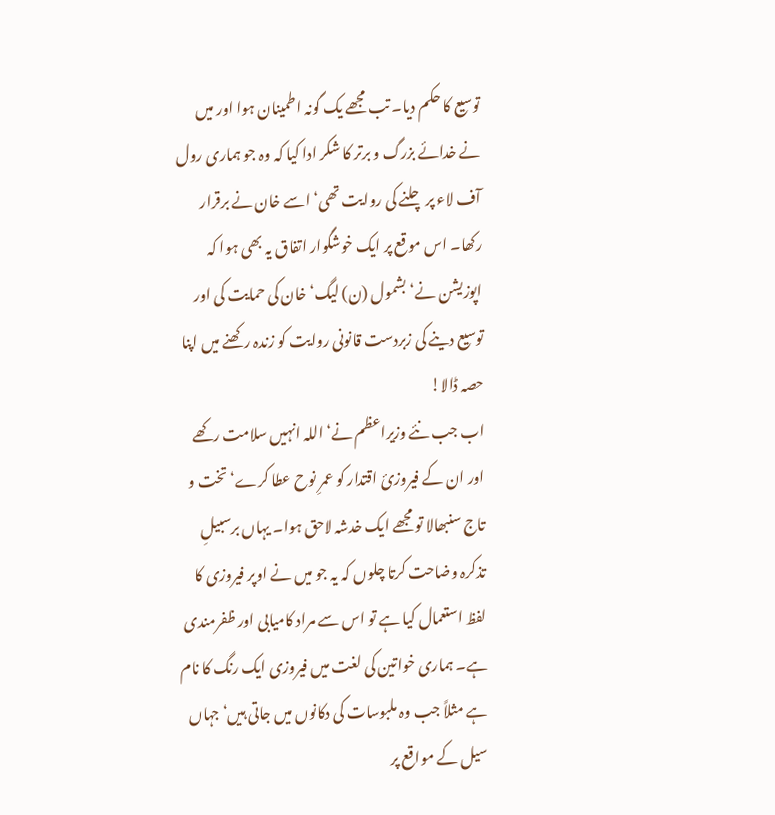توسیع کا حکم دیا۔ تب مجھے یک گونہ اطمینان ہوا اور میں نے خدائے بزرگ و برتر کا شکر ادا کیا کہ وہ جو ہماری رول آف لاء پر چلنے کی روایت تھی‘ اسے خان نے برقرار رکھا۔ اس موقع پر ایک خوشگوار اتفاق یہ بھی ہوا کہ اپوزیشن نے‘ بشمول (ن) لیگ‘ خان کی حمایت کی اور توسیع دینے کی زبردست قانونی روایت کو زندہ رکھنے میں اپنا حصہ ڈالا!
اب جب نئے وزیراعظم نے‘ اللہ انہیں سلامت رکھے اور ان کے فیروزیٔ اقتدار کو عمرِ نوح عطا کرے‘ تخت و تاج سنبھالا تو مجھے ایک خدشہ لاحق ہوا۔ یہاں برسبیلِ تذکرہ وضاحت کرتا چلوں کہ یہ جو میں نے اوپر فیروزی کا لفظ استعمال کیا ہے تو اس سے مراد کامیابی اور ظفرمندی ہے۔ ہماری خواتین کی لغت میں فیروزی ایک رنگ کا نام ہے مثلاً جب وہ ملبوسات کی دکانوں میں جاتی ہیں‘ جہاں سیل کے مواقع پر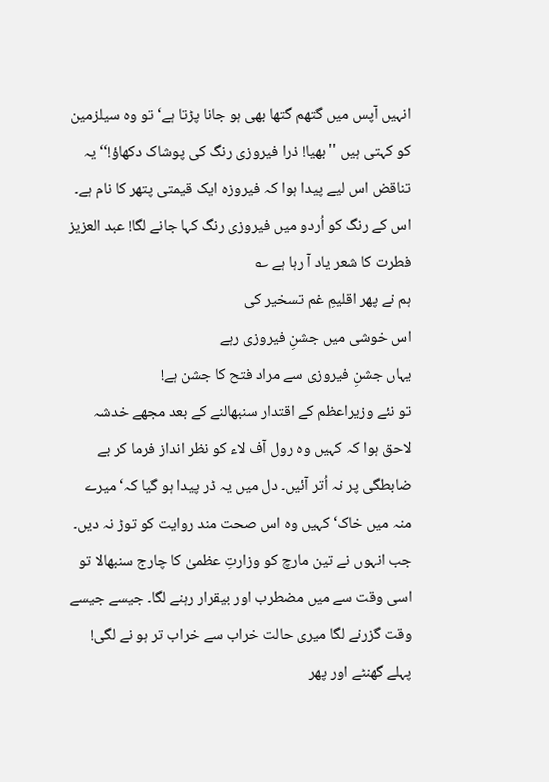انہیں آپس میں گتھم گتھا بھی ہو جانا پڑتا ہے‘ تو وہ سیلزمین کو کہتی ہیں ''بھیا! ذرا فیروزی رنگ کی پوشاک دکھاؤ!‘‘ یہ تناقض اس لیے پیدا ہوا کہ فیروزہ ایک قیمتی پتھر کا نام ہے۔ اس کے رنگ کو اُردو میں فیروزی رنگ کہا جانے لگا! عبد العزیز فطرت کا شعر یاد آ رہا ہے ؎
ہم نے پھر اقلیمِ غم تسخیر کی
اس خوشی میں جشنِ فیروزی رہے
یہاں جشنِ فیروزی سے مراد فتح کا جشن ہے!
تو نئے وزیراعظم کے اقتدار سنبھالنے کے بعد مجھے خدشہ لاحق ہوا کہ کہیں وہ رول آف لاء کو نظر انداز فرما کر بے ضابطگی پر نہ اُتر آئیں۔ دل میں یہ ڈر پیدا ہو گیا کہ‘ میرے منہ میں خاک‘ کہیں وہ اس صحت مند روایت کو توڑ نہ دیں۔ جب انہوں نے تین مارچ کو وزارتِ عظمیٰ کا چارج سنبھالا تو اسی وقت سے میں مضطرب اور بیقرار رہنے لگا۔ جیسے جیسے وقت گزرنے لگا میری حالت خراب سے خراب تر ہو نے لگی! پہلے گھنٹے اور پھر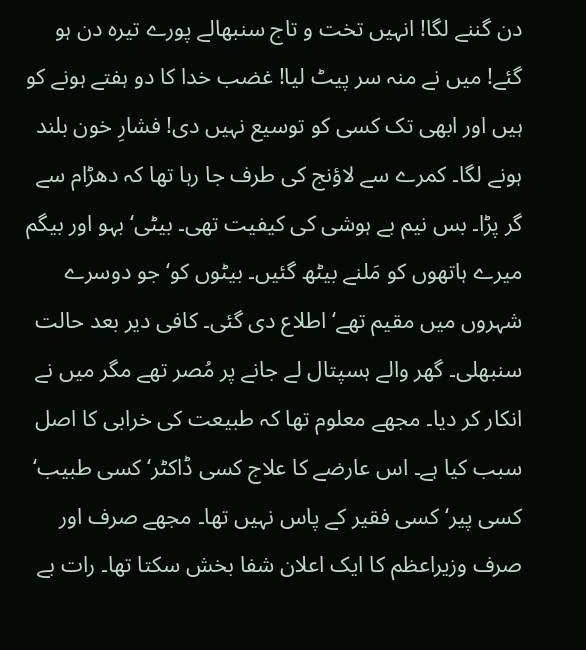دن گننے لگا! انہیں تخت و تاج سنبھالے پورے تیرہ دن ہو گئے! میں نے منہ سر پیٹ لیا! غضب خدا کا دو ہفتے ہونے کو ہیں اور ابھی تک کسی کو توسیع نہیں دی! فشارِ خون بلند ہونے لگا۔ کمرے سے لاؤنج کی طرف جا رہا تھا کہ دھڑام سے گر پڑا۔ بس نیم بے ہوشی کی کیفیت تھی۔ بیٹی‘ بہو اور بیگم میرے ہاتھوں کو مَلنے بیٹھ گئیں۔ بیٹوں کو‘ جو دوسرے شہروں میں مقیم تھے‘ اطلاع دی گئی۔ کافی دیر بعد حالت سنبھلی۔ گھر والے ہسپتال لے جانے پر مُصر تھے مگر میں نے انکار کر دیا۔ مجھے معلوم تھا کہ طبیعت کی خرابی کا اصل سبب کیا ہے۔ اس عارضے کا علاج کسی ڈاکٹر‘ کسی طبیب‘ کسی پیر‘ کسی فقیر کے پاس نہیں تھا۔ مجھے صرف اور صرف وزیراعظم کا ایک اعلان شفا بخش سکتا تھا۔ رات بے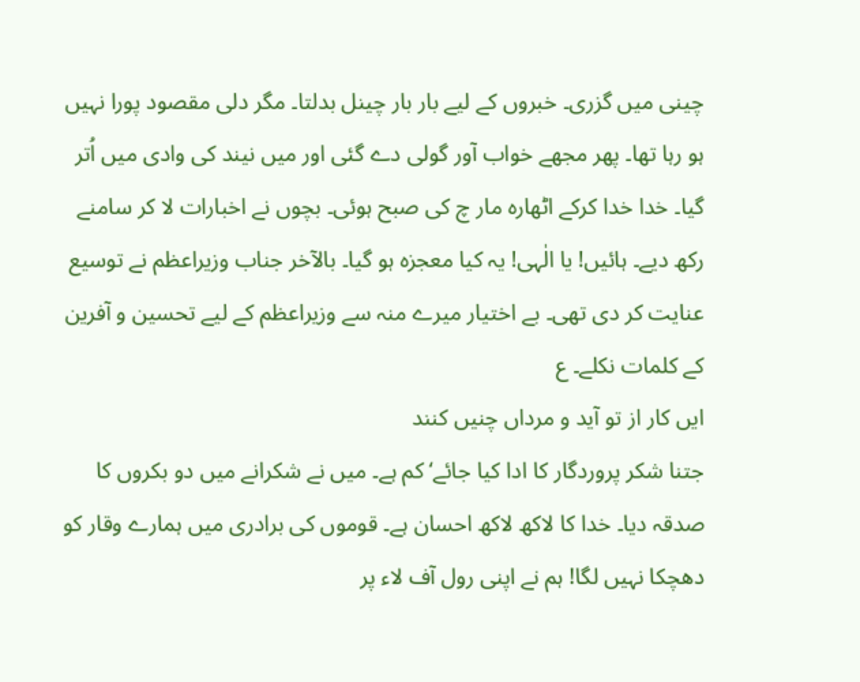چینی میں گزری۔ خبروں کے لیے بار بار چینل بدلتا۔ مگر دلی مقصود پورا نہیں ہو رہا تھا۔ پھر مجھے خواب آور گولی دے گئی اور میں نیند کی وادی میں اُتر گیا۔ خدا خدا کرکے اٹھارہ مار چ کی صبح ہوئی۔ بچوں نے اخبارات لا کر سامنے رکھ دیے۔ ہائیں! یا الٰہی! یہ کیا معجزہ ہو گیا۔ بالآخر جناب وزیراعظم نے توسیع عنایت کر دی تھی۔ بے اختیار میرے منہ سے وزیراعظم کے لیے تحسین و آفرین کے کلمات نکلے۔ ع
ایں کار از تو آید و مرداں چنیں کنند
جتنا شکر پروردگار کا ادا کیا جائے‘ کم ہے۔ میں نے شکرانے میں دو بکروں کا صدقہ دیا۔ خدا کا لاکھ لاکھ احسان ہے۔ قوموں کی برادری میں ہمارے وقار کو دھچکا نہیں لگا! ہم نے اپنی رول آف لاء پر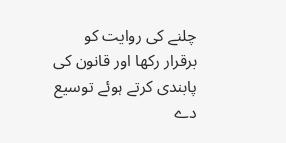چلنے کی روایت کو برقرار رکھا اور قانون کی پابندی کرتے ہوئے توسیع دے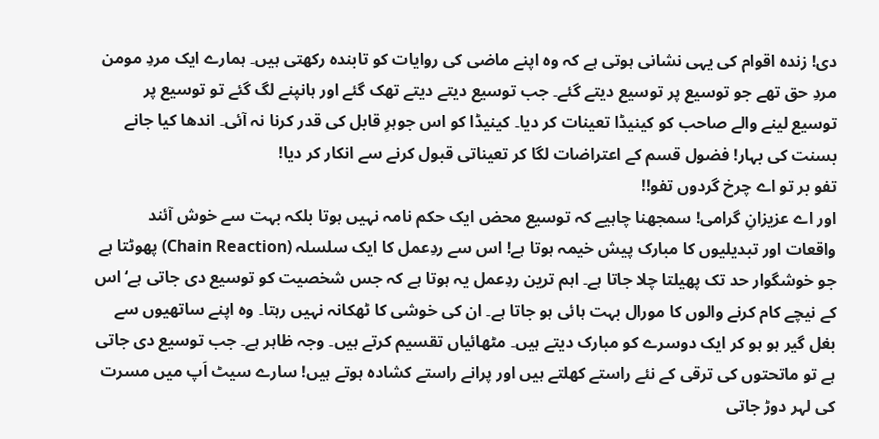دی! زندہ اقوام کی یہی نشانی ہوتی ہے کہ وہ اپنے ماضی کی روایات کو تابندہ رکھتی ہیں۔ ہمارے ایک مردِ مومن مردِ حق تھے جو توسیع پر توسیع دیتے گئے۔ جب توسیع دیتے دیتے تھک گئے اور ہانپنے لگ گئے تو توسیع پر توسیع لینے والے صاحب کو کینیڈا تعینات کر دیا۔ کینیڈا کو اس جوہرِ قابل کی قدر کرنا نہ آئی۔ اندھا کیا جانے بسنت کی بہار! فضول قسم کے اعتراضات لگا کر تعیناتی قبول کرنے سے انکار کر دیا!
تفو بر تو اے چرخ گردوں تفو!!
اور اے عزیزانِ گرامی! سمجھنا چاہیے کہ توسیع محض ایک حکم نامہ نہیں ہوتا بلکہ بہت سے خوش آئند واقعات اور تبدیلیوں کا مبارک پیش خیمہ ہوتا ہے! اس سے ردِعمل کا ایک سلسلہ (Chain Reaction) پھوٹتا ہے جو خوشگوار حد تک پھیلتا چلا جاتا ہے۔ اہم ترین ردِعمل یہ ہوتا ہے کہ جس شخصیت کو توسیع دی جاتی ہے‘ اس کے نیچے کام کرنے والوں کا مورال بہت ہائی ہو جاتا ہے۔ ان کی خوشی کا ٹھکانہ نہیں رہتا۔ وہ اپنے ساتھیوں سے بغل گیر ہو ہو کر ایک دوسرے کو مبارک دیتے ہیں۔ مٹھائیاں تقسیم کرتے ہیں۔ وجہ ظاہر ہے۔ جب توسیع دی جاتی ہے تو ماتحتوں کی ترقی کے نئے راستے کھلتے ہیں اور پرانے راستے کشادہ ہوتے ہیں! سارے سیٹ اَپ میں مسرت کی لہر دوڑ جاتی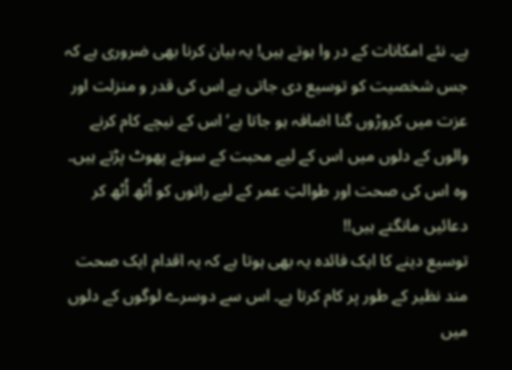ہے۔ نئے امکانات کے در وا ہوتے ہیں! یہ بیان کرنا بھی ضروری ہے کہ جس شخصیت کو توسیع دی جاتی ہے اس کی قدر و منزلت اور عزت میں کروڑوں گنا اضافہ ہو جاتا ہے‘ اس کے نیچے کام کرنے والوں کے دلوں میں اس کے لیے محبت کے سوتے پھوٹ پڑتے ہیں۔ وہ اس کی صحت اور طوالتِ عمر کے لیے راتوں کو اُٹھ اُٹھ کر دعائیں مانگتے ہیں!!
توسیع دینے کا ایک فائدہ یہ بھی ہوتا ہے کہ یہ اقدام ایک صحت مند نظیر کے طور پر کام کرتا ہے۔ اس سے دوسرے لوگوں کے دلوں میں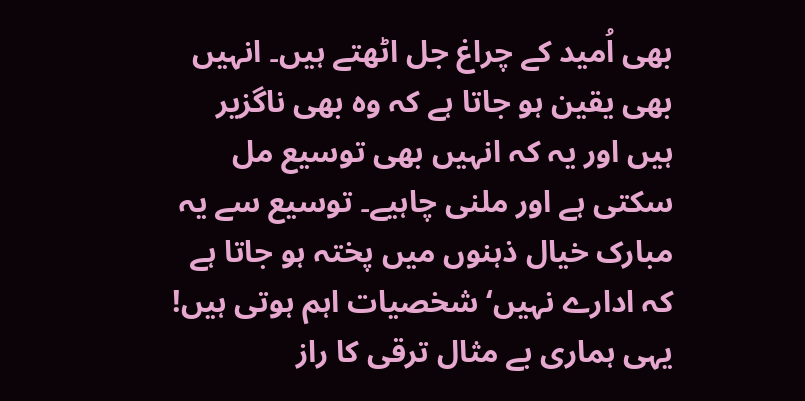بھی اُمید کے چراغ جل اٹھتے ہیں۔ انہیں بھی یقین ہو جاتا ہے کہ وہ بھی ناگزیر ہیں اور یہ کہ انہیں بھی توسیع مل سکتی ہے اور ملنی چاہیے۔ توسیع سے یہ مبارک خیال ذہنوں میں پختہ ہو جاتا ہے کہ ادارے نہیں‘ شخصیات اہم ہوتی ہیں! یہی ہماری بے مثال ترقی کا راز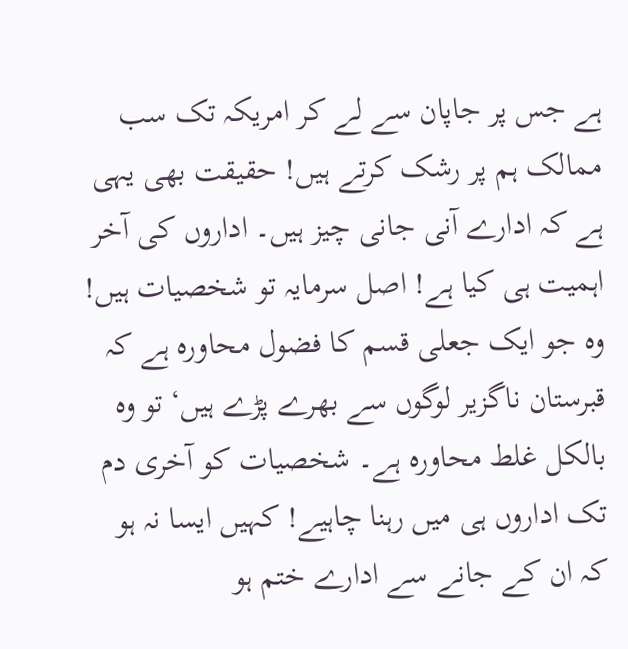ہے جس پر جاپان سے لے کر امریکہ تک سب ممالک ہم پر رشک کرتے ہیں! حقیقت بھی یہی ہے کہ ادارے آنی جانی چیز ہیں۔ اداروں کی آخر اہمیت ہی کیا ہے! اصل سرمایہ تو شخصیات ہیں! وہ جو ایک جعلی قسم کا فضول محاورہ ہے کہ قبرستان ناگزیر لوگوں سے بھرے پڑے ہیں‘ تو وہ بالکل غلط محاورہ ہے۔ شخصیات کو آخری دم تک اداروں ہی میں رہنا چاہیے! کہیں ایسا نہ ہو کہ ان کے جانے سے ادارے ختم ہو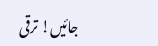جائیں! ترقی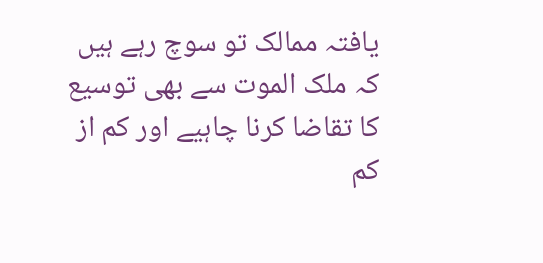یافتہ ممالک تو سوچ رہے ہیں کہ ملک الموت سے بھی توسیع کا تقاضا کرنا چاہیے اور کم از کم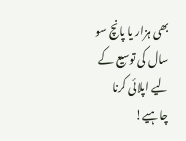بھی ہزار یا پانچ سو سال کی توسیع کے لیے اپلائی کرنا چاہیے!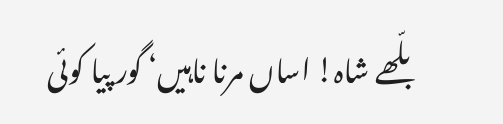بلّھے شاہ! اساں مرنا ناہیں‘ گور پیا کوئی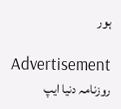ہور

Advertisement
روزنامہ دنیا ایپ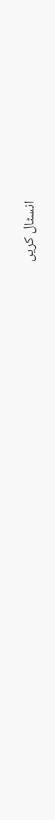انسٹال کریں